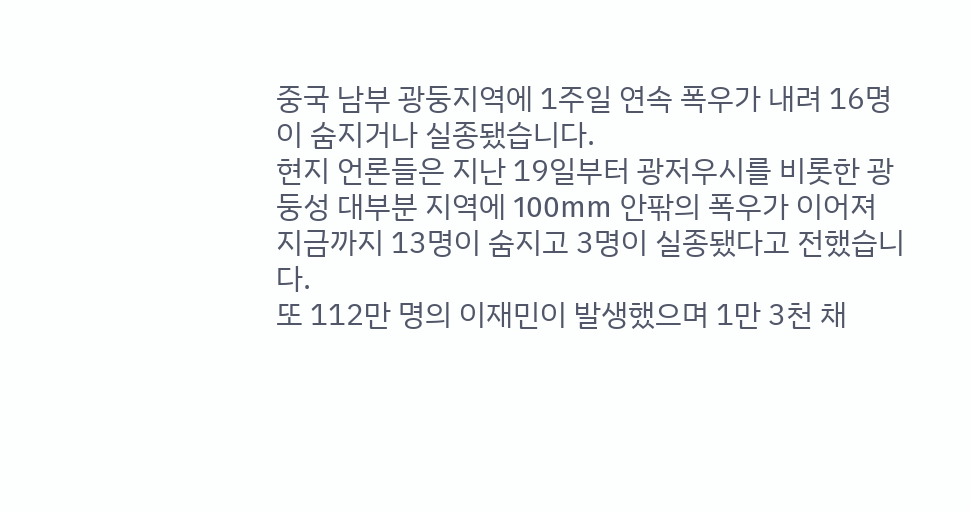중국 남부 광둥지역에 1주일 연속 폭우가 내려 16명이 숨지거나 실종됐습니다.
현지 언론들은 지난 19일부터 광저우시를 비롯한 광둥성 대부분 지역에 100mm 안팎의 폭우가 이어져 지금까지 13명이 숨지고 3명이 실종됐다고 전했습니다.
또 112만 명의 이재민이 발생했으며 1만 3천 채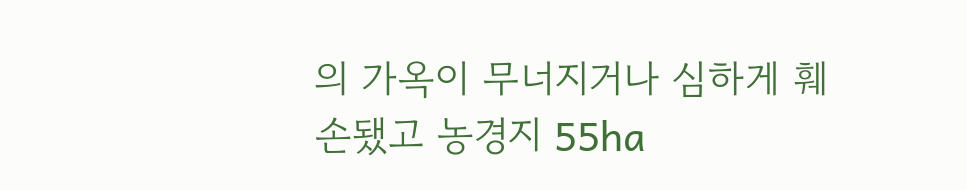의 가옥이 무너지거나 심하게 훼손됐고 농경지 55ha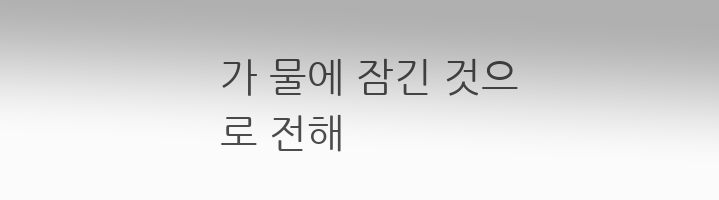가 물에 잠긴 것으로 전해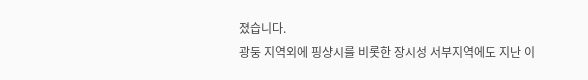졌습니다.
광둥 지역외에 핑샹시를 비롯한 장시성 서부지역에도 지난 이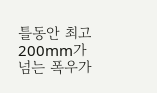틀동안 최고 200mm가 넘는 폭우가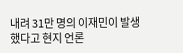내려 31만 명의 이재민이 발생했다고 현지 언론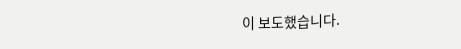이 보도했습니다.